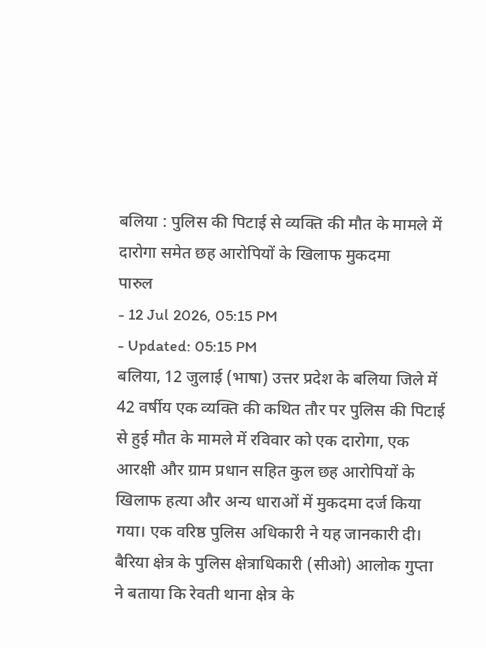बलिया : पुलिस की पिटाई से व्यक्ति की मौत के मामले में दारोगा समेत छह आरोपियों के खिलाफ मुकदमा
पारुल
- 12 Jul 2026, 05:15 PM
- Updated: 05:15 PM
बलिया, 12 जुलाई (भाषा) उत्तर प्रदेश के बलिया जिले में 42 वर्षीय एक व्यक्ति की कथित तौर पर पुलिस की पिटाई से हुई मौत के मामले में रविवार को एक दारोगा, एक आरक्षी और ग्राम प्रधान सहित कुल छह आरोपियों के खिलाफ हत्या और अन्य धाराओं में मुकदमा दर्ज किया गया। एक वरिष्ठ पुलिस अधिकारी ने यह जानकारी दी।
बैरिया क्षेत्र के पुलिस क्षेत्राधिकारी (सीओ) आलोक गुप्ता ने बताया कि रेवती थाना क्षेत्र के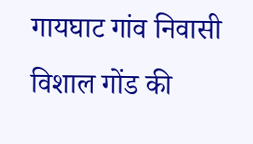गायघाट गांव निवासी विशाल गोंड की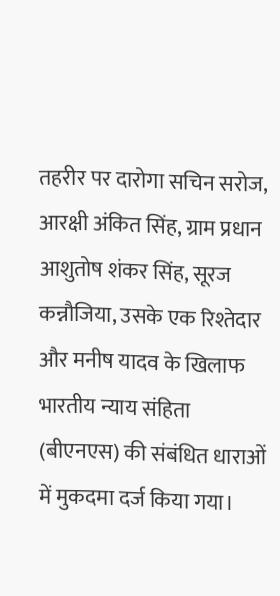तहरीर पर दारोगा सचिन सरोज, आरक्षी अंकित सिंह, ग्राम प्रधान आशुतोष शंकर सिंह, सूरज कन्नौजिया, उसके एक रिश्तेदार और मनीष यादव के खिलाफ भारतीय न्याय संहिता (बीएनएस) की संबंधित धाराओं में मुकदमा दर्ज किया गया।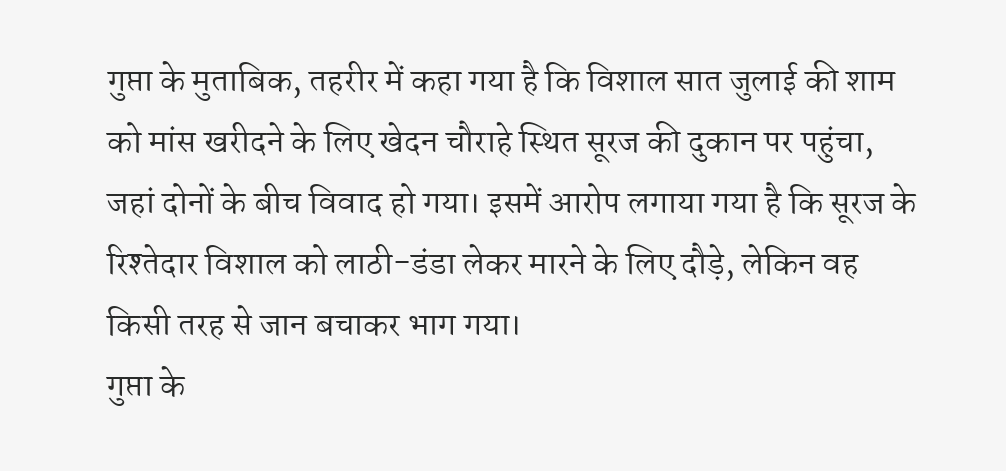गुप्ता के मुताबिक, तहरीर में कहा गया है कि विशाल सात जुलाई की शाम को मांस खरीदने के लिए खेदन चौराहे स्थित सूरज की दुकान पर पहुंचा, जहां दोनों के बीच विवाद हो गया। इसमें आरोप लगाया गया है कि सूरज के रिश्तेदार विशाल को लाठी-डंडा लेकर मारने के लिए दौड़े, लेकिन वह किसी तरह से जान बचाकर भाग गया।
गुप्ता के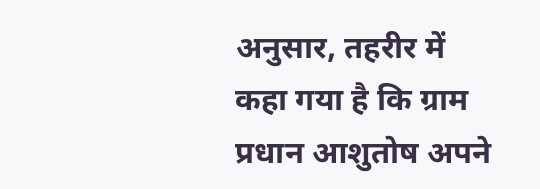अनुसार, तहरीर में कहा गया है कि ग्राम प्रधान आशुतोष अपने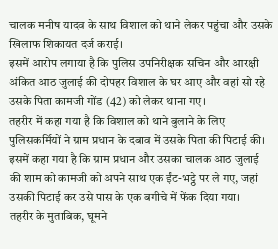चालक मनीष यादव के साथ विशाल को थाने लेकर पहुंचा और उसके खिलाफ शिकायत दर्ज कराई।
इसमें आरोप लगाया है कि पुलिस उपनिरीक्षक सचिन और आरक्षी अंकित आठ जुलाई की दोपहर विशाल के घर आए और वहां सो रहे उसके पिता कामजी गोंड (42) को लेकर थाना गए।
तहरीर में कहा गया है कि विशाल को थाने बुलाने के लिए पुलिसकर्मियों ने ग्राम प्रधान के दबाव में उसके पिता की पिटाई की।
इसमें कहा गया है कि ग्राम प्रधान और उसका चालक आठ जुलाई की शाम को कामजी को अपने साथ एक ईंट-भट्ठे पर ले गए, जहां उसकी पिटाई कर उसे पास के एक बगीचे में फेंक दिया गया।
तहरीर के मुताबिक, घूमने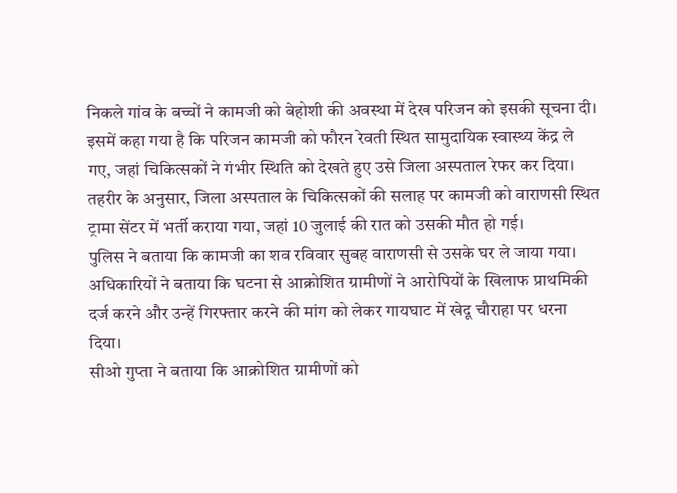निकले गांव के बच्चों ने कामजी को बेहोशी की अवस्था में देख परिजन को इसकी सूचना दी।
इसमें कहा गया है कि परिजन कामजी को फौरन रेवती स्थित सामुदायिक स्वास्थ्य केंद्र ले गए, जहां चिकित्सकों ने गंभीर स्थिति को देखते हुए उसे जिला अस्पताल रेफर कर दिया।
तहरीर के अनुसार, जिला अस्पताल के चिकित्सकों की सलाह पर कामजी को वाराणसी स्थित ट्रामा सेंटर में भर्ती कराया गया, जहां 10 जुलाई की रात को उसकी मौत हो गई।
पुलिस ने बताया कि कामजी का शव रविवार सुबह वाराणसी से उसके घर ले जाया गया।
अधिकारियों ने बताया कि घटना से आक्रोशित ग्रामीणों ने आरोपियों के खिलाफ प्राथमिकी दर्ज करने और उन्हें गिरफ्तार करने की मांग को लेकर गायघाट में खेदू चौराहा पर धरना दिया।
सीओ गुप्ता ने बताया कि आक्रोशित ग्रामीणों को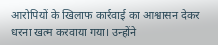आरोपियों के खिलाफ कार्रवाई का आश्वासन देकर धरना खत्म करवाया गया। उन्होंने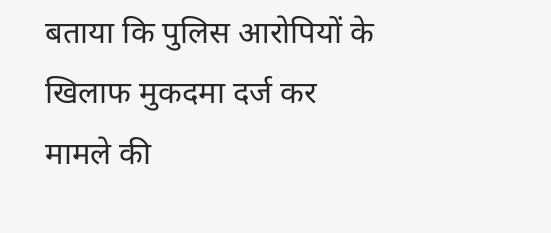बताया कि पुलिस आरोपियों के खिलाफ मुकदमा दर्ज कर मामले की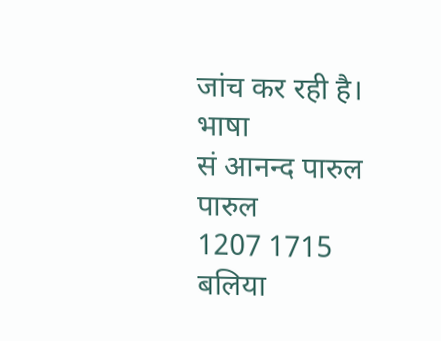जांच कर रही है।
भाषा
सं आनन्द पारुल
पारुल
1207 1715 बलिया